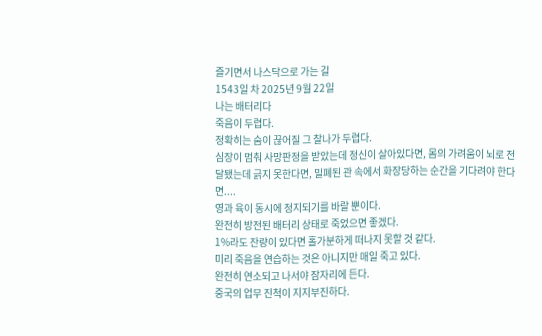즐기면서 나스닥으로 가는 길
1543일 차 2025년 9월 22일
나는 배터리다
죽음이 두렵다.
정확히는 숨이 끊어질 그 찰나가 두렵다.
심장이 멈춰 사망판정을 받았는데 정신이 살아있다면, 몸의 가려움이 뇌로 전달됐는데 긁지 못한다면, 밀폐된 관 속에서 화장당하는 순간을 기다려야 한다면....
영과 육이 동시에 정지되기를 바랄 뿐이다.
완전히 방전된 배터리 상태로 죽었으면 좋겠다.
1%라도 잔량이 있다면 홀가분하게 떠나지 못할 것 같다.
미리 죽음을 연습하는 것은 아니지만 매일 죽고 있다.
완전히 연소되고 나서야 잠자리에 든다.
중국의 업무 진척이 지지부진하다.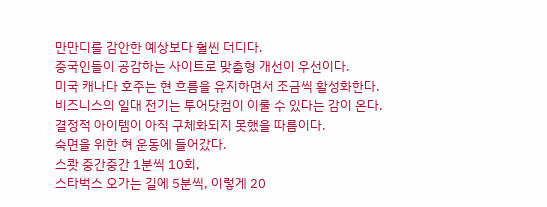만만디를 감안한 예상보다 훨씬 더디다.
중국인들이 공감하는 사이트로 맞춤형 개선이 우선이다.
미국 캐나다 호주는 현 흐름을 유지하면서 조금씩 활성화한다.
비즈니스의 일대 전기는 투어닷컴이 이룰 수 있다는 감이 온다.
결정적 아이템이 아직 구체화되지 못했을 따름이다.
숙면을 위한 혀 운동에 들어갔다.
스쾃 중간중간 1분씩 10회,
스타벅스 오가는 길에 5분씩, 이렇게 20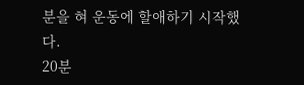분을 혀 운동에 할애하기 시작했다.
20분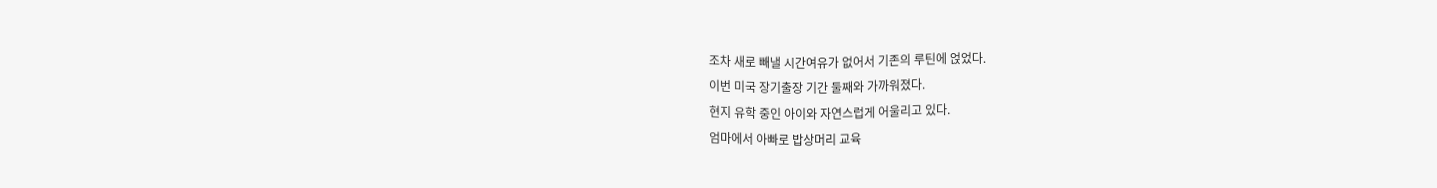조차 새로 빼낼 시간여유가 없어서 기존의 루틴에 얹었다.
이번 미국 장기출장 기간 둘째와 가까워졌다.
현지 유학 중인 아이와 자연스럽게 어울리고 있다.
엄마에서 아빠로 밥상머리 교육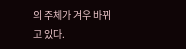의 주체가 겨우 바뀌고 있다.